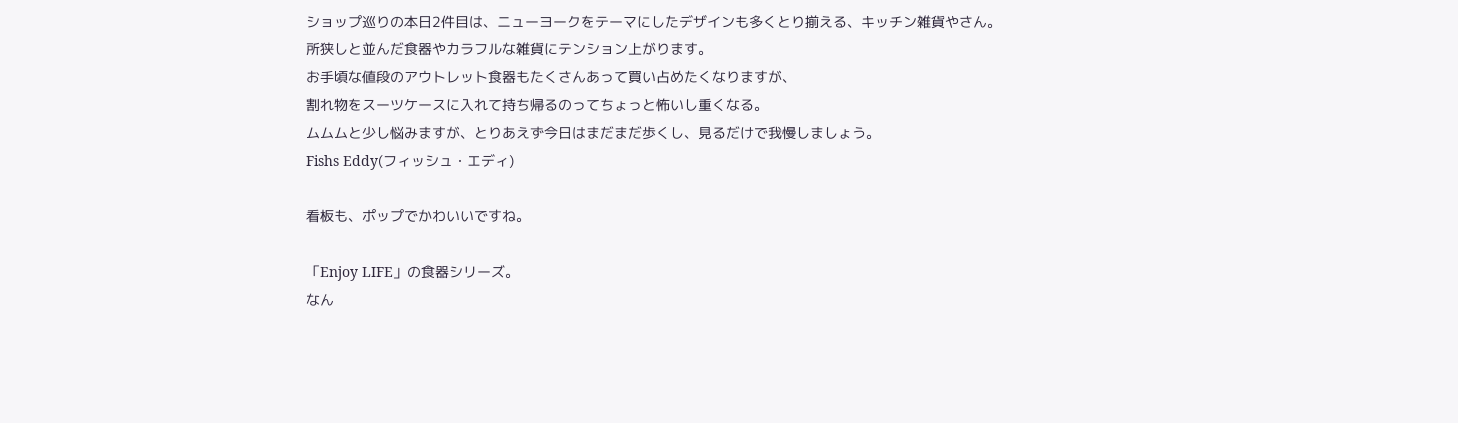ショップ巡りの本日2件目は、ニューヨークをテーマにしたデザインも多くとり揃える、キッチン雑貨やさん。
所狭しと並んだ食器やカラフルな雑貨にテンション上がります。
お手頃な値段のアウトレット食器もたくさんあって買い占めたくなりますが、
割れ物をスーツケースに入れて持ち帰るのってちょっと怖いし重くなる。
ムムムと少し悩みますが、とりあえず今日はまだまだ歩くし、見るだけで我慢しましょう。
Fishs Eddy(フィッシュ・エディ)

看板も、ポップでかわいいですね。

「Enjoy LIFE」の食器シリーズ。
なん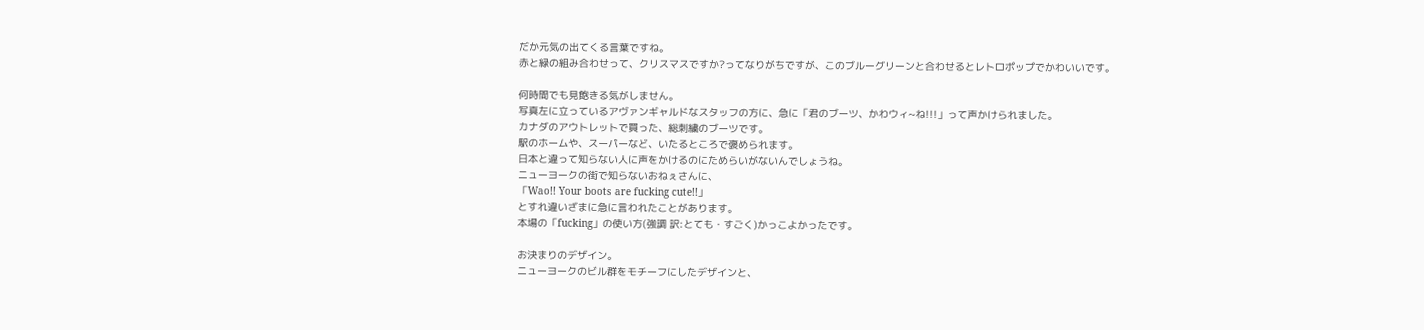だか元気の出てくる言葉ですね。
赤と緑の組み合わせって、クリスマスですか?ってなりがちですが、このブルーグリーンと合わせるとレトロポップでかわいいです。

何時間でも見飽きる気がしません。
写真左に立っているアヴァンギャルドなスタッフの方に、急に「君のブーツ、かわウィ~ね!!!」って声かけられました。
カナダのアウトレットで買った、総刺繍のブーツです。
駅のホームや、スーパーなど、いたるところで褒められます。
日本と違って知らない人に声をかけるのにためらいがないんでしょうね。
ニューヨークの街で知らないおねぇさんに、
「Wao!! Your boots are fucking cute!!」
とすれ違いざまに急に言われたことがあります。
本場の「fucking」の使い方(強調 訳:とても・すごく)かっこよかったです。

お決まりのデザイン。
ニューヨークのビル群をモチーフにしたデザインと、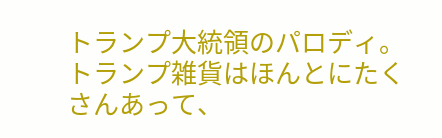トランプ大統領のパロディ。
トランプ雑貨はほんとにたくさんあって、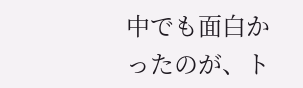中でも面白かったのが、ト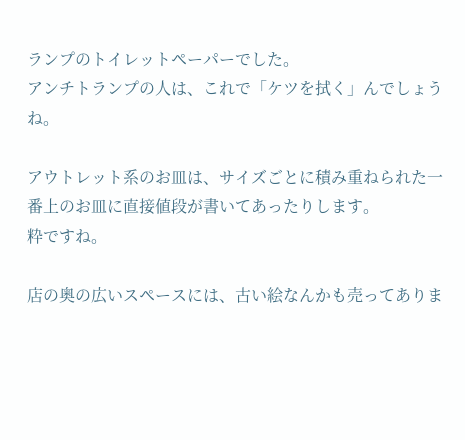ランプのトイレットペーパーでした。
アンチトランプの人は、これで「ケツを拭く」んでしょうね。

アウトレット系のお皿は、サイズごとに積み重ねられた一番上のお皿に直接値段が書いてあったりします。
粋ですね。

店の奥の広いスペースには、古い絵なんかも売ってありま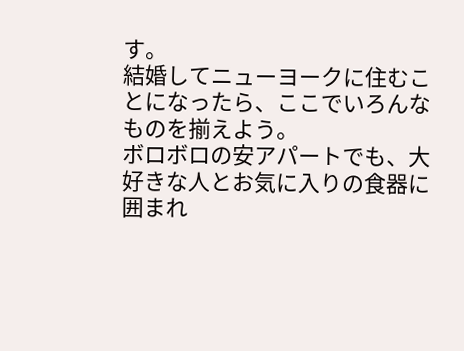す。
結婚してニューヨークに住むことになったら、ここでいろんなものを揃えよう。
ボロボロの安アパートでも、大好きな人とお気に入りの食器に囲まれ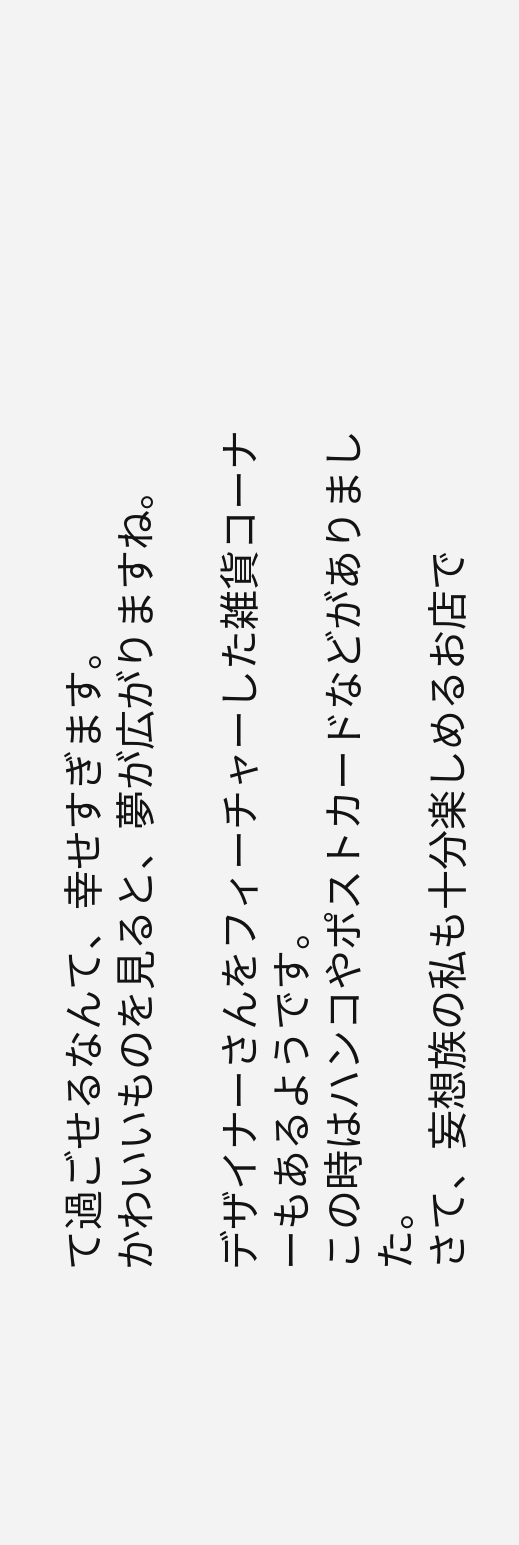て過ごせるなんて、幸せすぎます。
かわいいものを見ると、夢が広がりますね。

デザイナーさんをフィーチャーした雑貨コーナーもあるようです。
この時はハンコやポストカードなどがありました。
さて、妄想族の私も十分楽しめるお店で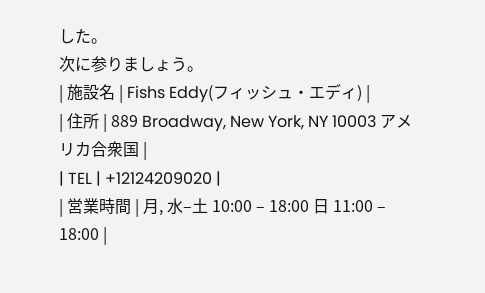した。
次に参りましょう。
| 施設名 | Fishs Eddy(フィッシュ・エディ) |
| 住所 | 889 Broadway, New York, NY 10003 アメリカ合衆国 |
| TEL | +12124209020 |
| 営業時間 | 月, 水–土 10:00 – 18:00 日 11:00 – 18:00 |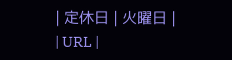| 定休日 | 火曜日 |
| URL |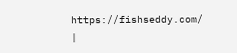https://fishseddy.com/ |